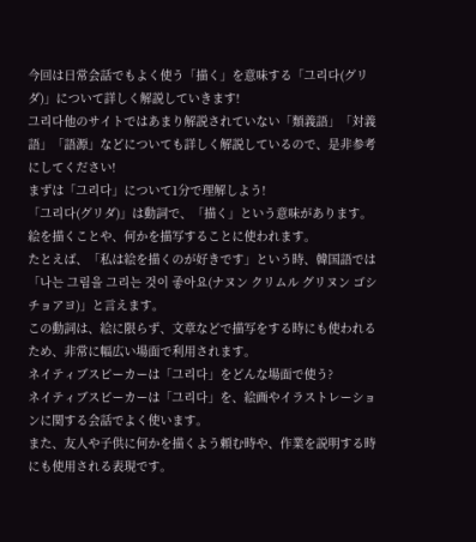今回は日常会話でもよく使う「描く」を意味する「그리다(グリダ)」について詳しく解説していきます!
그리다他のサイトではあまり解説されていない「類義語」「対義語」「語源」などについても詳しく解説しているので、是非参考にしてください!
まずは「그리다」について1分で理解しよう!
「그리다(グリダ)」は動詞で、「描く」という意味があります。
絵を描くことや、何かを描写することに使われます。
たとえば、「私は絵を描くのが好きです」という時、韓国語では「나는 그림을 그리는 것이 좋아요(ナヌン クリムル グリヌン ゴシ チョアヨ)」と言えます。
この動詞は、絵に限らず、文章などで描写をする時にも使われるため、非常に幅広い場面で利用されます。
ネイティブスピーカーは「그리다」をどんな場面で使う?
ネイティブスピーカーは「그리다」を、絵画やイラストレーションに関する会話でよく使います。
また、友人や子供に何かを描くよう頼む時や、作業を説明する時にも使用される表現です。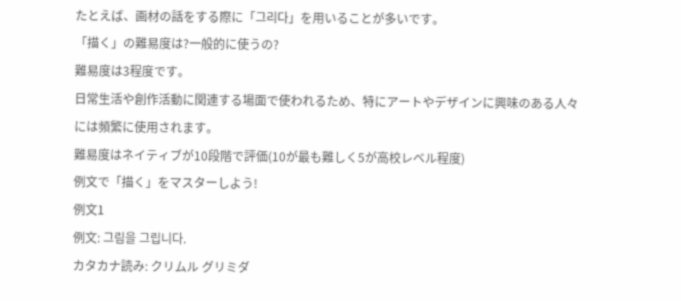たとえば、画材の話をする際に「그리다」を用いることが多いです。
「描く」の難易度は?一般的に使うの?
難易度は3程度です。
日常生活や創作活動に関連する場面で使われるため、特にアートやデザインに興味のある人々には頻繁に使用されます。
難易度はネイティブが10段階で評価(10が最も難しく5が高校レベル程度)
例文で「描く」をマスターしよう!
例文1
例文: 그림을 그립니다.
カタカナ読み: クリムル グリミダ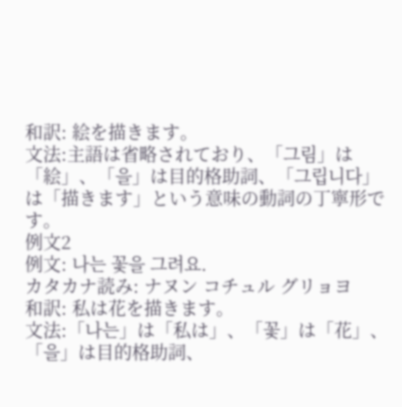和訳: 絵を描きます。
文法:主語は省略されており、「그림」は「絵」、「을」は目的格助詞、「그립니다」は「描きます」という意味の動詞の丁寧形です。
例文2
例文: 나는 꽃을 그려요.
カタカナ読み: ナヌン コチュル グリョヨ
和訳: 私は花を描きます。
文法:「나는」は「私は」、「꽃」は「花」、「을」は目的格助詞、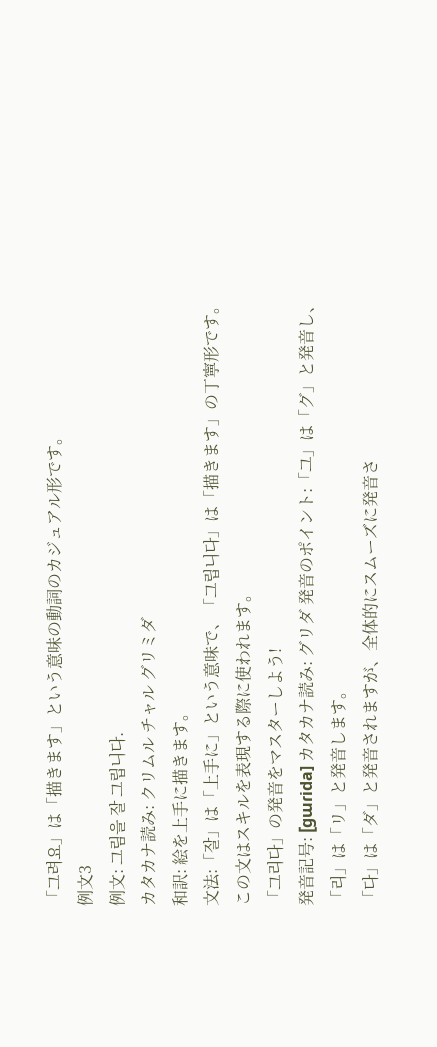「그려요」は「描きます」という意味の動詞のカジュアル形です。
例文3
例文: 그림을 잘 그립니다.
カタカナ読み: クリムル チャル グリミダ
和訳: 絵を上手に描きます。
文法:「잘」は「上手に」という意味で、「그립니다」は「描きます」の丁寧形です。
この文はスキルを表現する際に使われます。
「그리다」の発音をマスターしよう!
発音記号: [ɡɯɾida] カタカナ読み: グリダ 発音のポイント:「그」は「グ」と発音し、「리」は「リ」と発音します。
「다」は「ダ」と発音されますが、全体的にスムーズに発音さ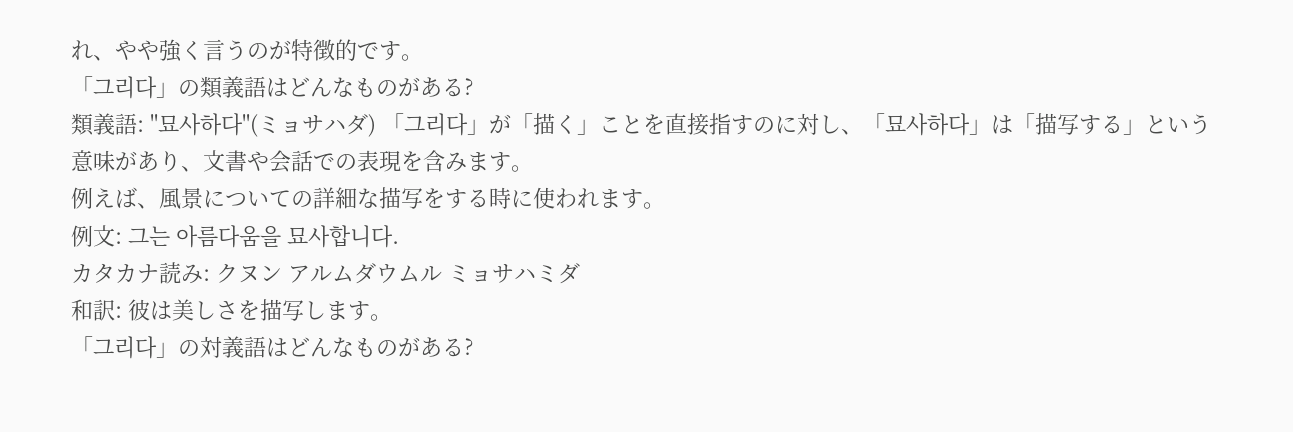れ、やや強く言うのが特徴的です。
「그리다」の類義語はどんなものがある?
類義語: "묘사하다"(ミョサハダ) 「그리다」が「描く」ことを直接指すのに対し、「묘사하다」は「描写する」という意味があり、文書や会話での表現を含みます。
例えば、風景についての詳細な描写をする時に使われます。
例文: 그는 아름다움을 묘사합니다.
カタカナ読み: クヌン アルムダウムル ミョサハミダ
和訳: 彼は美しさを描写します。
「그리다」の対義語はどんなものがある?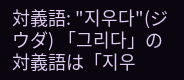対義語: "지우다"(ジウダ) 「그리다」の対義語は「지우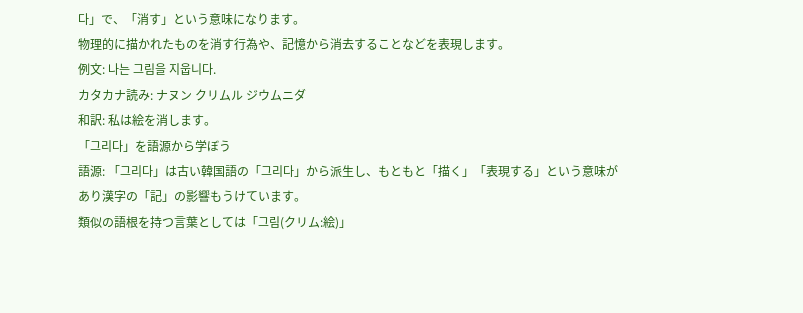다」で、「消す」という意味になります。
物理的に描かれたものを消す行為や、記憶から消去することなどを表現します。
例文: 나는 그림을 지웁니다.
カタカナ読み: ナヌン クリムル ジウムニダ
和訳: 私は絵を消します。
「그리다」を語源から学ぼう
語源: 「그리다」は古い韓国語の「그리다」から派生し、もともと「描く」「表現する」という意味があり漢字の「記」の影響もうけています。
類似の語根を持つ言葉としては「그림(クリム:絵)」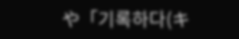や「기록하다(キ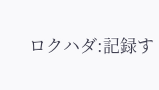ロクハダ:記録す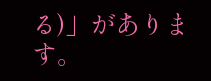る)」があります。